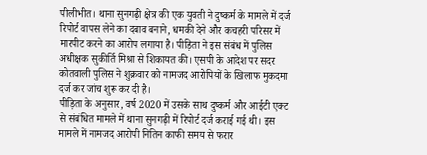पीलीभीत। थाना सुनगढ़ी क्षेत्र की एक युवती ने दुष्कर्म के मामले में दर्ज रिपोर्ट वापस लेने का दबाव बनाने, धमकी देने और कचहरी परिसर में मारपीट करने का आरोप लगाया है। पीड़िता ने इस संबंध में पुलिस अधीक्षक सुकीर्ति मिश्रा से शिकायत की। एसपी के आदेश पर सदर कोतवाली पुलिस ने शुक्रवार को नामजद आरोपियों के खिलाफ मुकदमा दर्ज कर जांच शुरू कर दी है।
पीड़िता के अनुसार, वर्ष 2020 में उसके साथ दुष्कर्म और आईटी एक्ट से संबंधित मामले में थाना सुनगढ़ी में रिपोर्ट दर्ज कराई गई थी। इस मामले में नामजद आरोपी नितिन काफी समय से फरार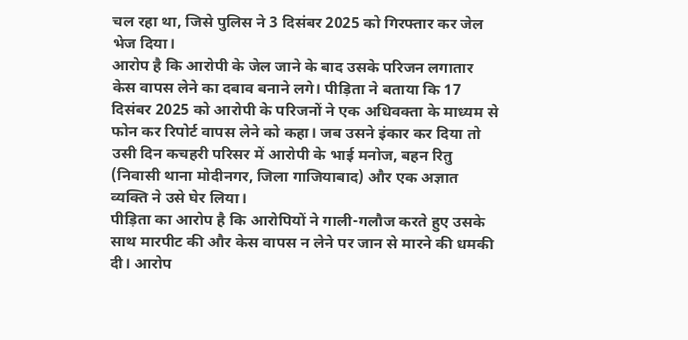चल रहा था, जिसे पुलिस ने 3 दिसंबर 2025 को गिरफ्तार कर जेल भेज दिया।
आरोप है कि आरोपी के जेल जाने के बाद उसके परिजन लगातार केस वापस लेने का दबाव बनाने लगे। पीड़िता ने बताया कि 17 दिसंबर 2025 को आरोपी के परिजनों ने एक अधिवक्ता के माध्यम से फोन कर रिपोर्ट वापस लेने को कहा। जब उसने इंकार कर दिया तो उसी दिन कचहरी परिसर में आरोपी के भाई मनोज, बहन रितु (निवासी थाना मोदीनगर, जिला गाजियाबाद) और एक अज्ञात व्यक्ति ने उसे घेर लिया।
पीड़िता का आरोप है कि आरोपियों ने गाली-गलौज करते हुए उसके साथ मारपीट की और केस वापस न लेने पर जान से मारने की धमकी दी। आरोप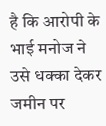है कि आरोपी के भाई मनोज ने उसे धक्का देकर जमीन पर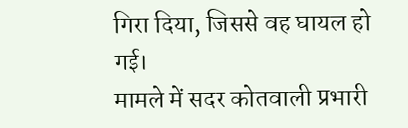गिरा दिया, जिससे वह घायल हो गई।
मामले में सदर कोतवाली प्रभारी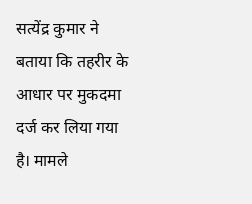सत्येंद्र कुमार ने बताया कि तहरीर के आधार पर मुकदमा दर्ज कर लिया गया है। मामले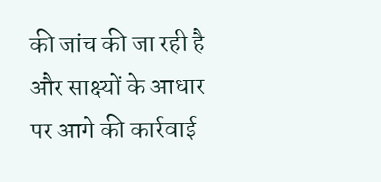की जांच की जा रही है और साक्ष्यों के आधार पर आगे की कार्रवाई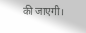की जाएगी।